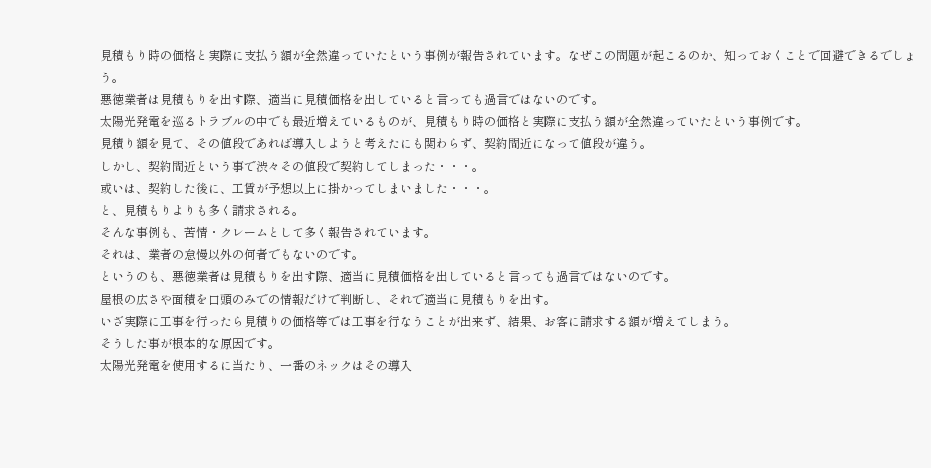見積もり時の価格と実際に支払う額が全然違っていたという事例が報告されています。なぜこの問題が起こるのか、知っておくことで回避できるでしょう。
悪徳業者は見積もりを出す際、適当に見積価格を出していると言っても過言ではないのです。
太陽光発電を巡るトラブルの中でも最近増えているものが、見積もり時の価格と実際に支払う額が全然違っていたという事例です。
見積り額を見て、その値段であれば導入しようと考えたにも関わらず、契約間近になって値段が違う。
しかし、契約間近という事で渋々その値段で契約してしまった・・・。
或いは、契約した後に、工賃が予想以上に掛かってしまいました・・・。
と、見積もりよりも多く請求される。
そんな事例も、苦情・クレームとして多く報告されています。
それは、業者の怠慢以外の何者でもないのです。
というのも、悪徳業者は見積もりを出す際、適当に見積価格を出していると言っても過言ではないのです。
屋根の広さや面積を口頭のみでの情報だけで判断し、それで適当に見積もりを出す。
いざ実際に工事を行ったら見積りの価格等では工事を行なうことが出来ず、結果、お客に請求する額が増えてしまう。
そうした事が根本的な原因です。
太陽光発電を使用するに当たり、一番のネックはその導入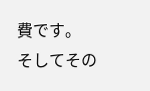費です。
そしてその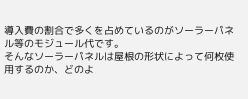導入費の割合で多くを占めているのがソーラーパネル等のモジュール代です。
そんなソーラーパネルは屋根の形状によって何枚使用するのか、どのよ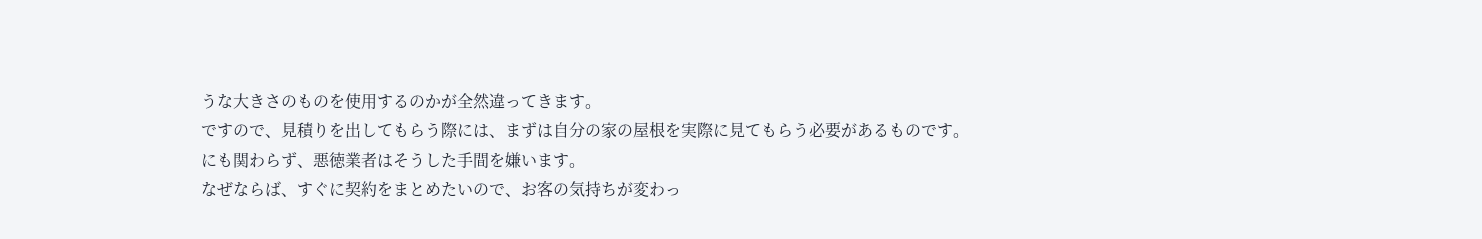うな大きさのものを使用するのかが全然違ってきます。
ですので、見積りを出してもらう際には、まずは自分の家の屋根を実際に見てもらう必要があるものです。
にも関わらず、悪徳業者はそうした手間を嫌います。
なぜならば、すぐに契約をまとめたいので、お客の気持ちが変わっ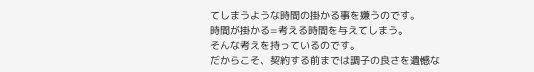てしまうような時間の掛かる事を嫌うのです。
時間が掛かる=考える時間を与えてしまう。
そんな考えを持っているのです。
だからこそ、契約する前までは調子の良さを遺憾な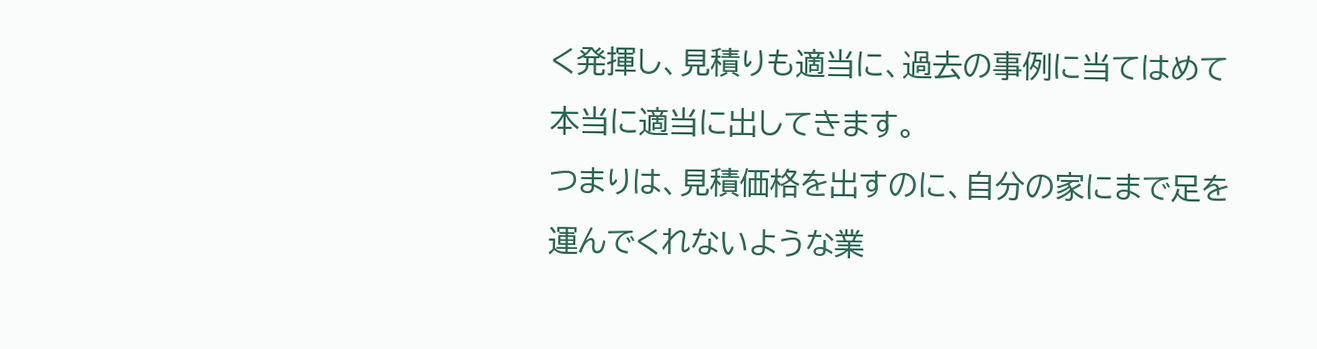く発揮し、見積りも適当に、過去の事例に当てはめて本当に適当に出してきます。
つまりは、見積価格を出すのに、自分の家にまで足を運んでくれないような業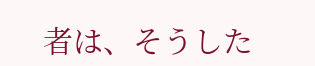者は、そうした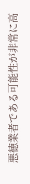悪徳業者である可能性が非常に高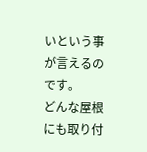いという事が言えるのです。
どんな屋根にも取り付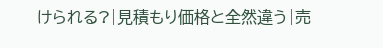けられる?|見積もり価格と全然違う|売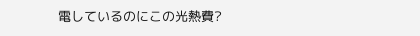電しているのにこの光熱費?